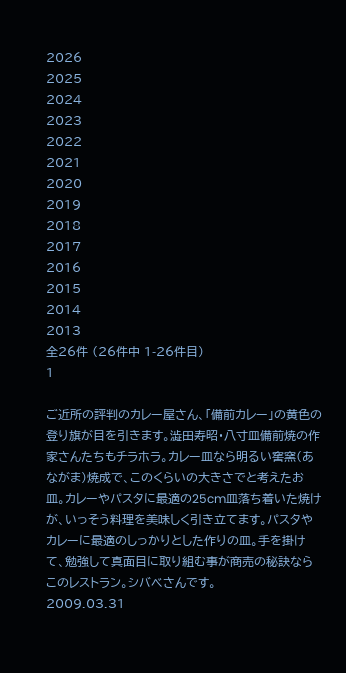2026
2025
2024
2023
2022
2021
2020
2019
2018
2017
2016
2015
2014
2013
全26件 (26件中 1-26件目)
1

ご近所の評判のカレー屋さん、「備前カレー」の黄色の登り旗が目を引きます。澁田寿昭・八寸皿備前焼の作家さんたちもチラホラ。カレー皿なら明るい窖窯(あながま)焼成で、このくらいの大きさでと考えたお皿。カレーやパスタに最適の25cm皿落ち着いた焼けが、いっそう料理を美味しく引き立てます。パスタやカレーに最適のしっかりとした作りの皿。手を掛けて、勉強して真面目に取り組む事が商売の秘訣ならこのレストラン。シバベさんです。
2009.03.31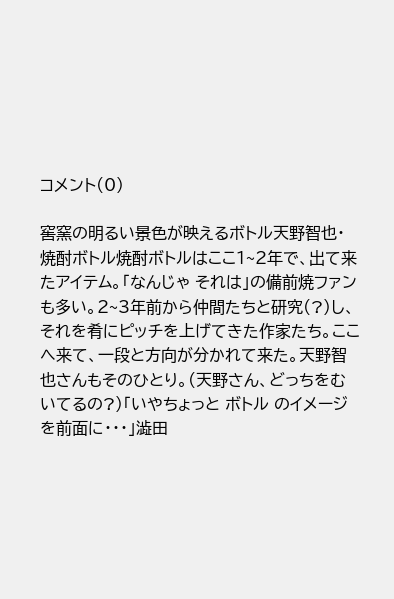コメント(0)

窖窯の明るい景色が映えるボトル天野智也・焼酎ボトル焼酎ボトルはここ1~2年で、出て来たアイテム。「なんじゃ それは」の備前焼ファンも多い。2~3年前から仲間たちと研究(?)し、それを肴にピッチを上げてきた作家たち。ここへ来て、一段と方向が分かれて来た。天野智也さんもそのひとり。(天野さん、どっちをむいてるの?)「いやちょっと ボトル のイメージを前面に・・・」澁田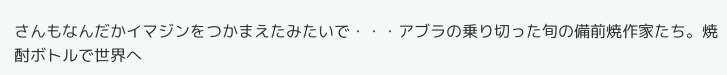さんもなんだかイマジンをつかまえたみたいで・・・アブラの乗り切った旬の備前焼作家たち。焼酎ボトルで世界へ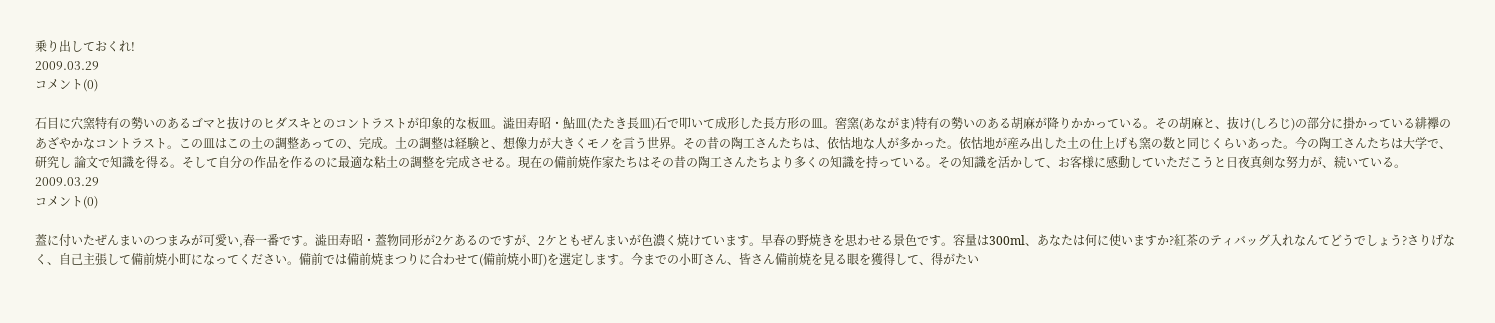乗り出しておくれ!
2009.03.29
コメント(0)

石目に穴窯特有の勢いのあるゴマと抜けのヒダスキとのコントラストが印象的な板皿。澁田寿昭・鮎皿(たたき長皿)石で叩いて成形した長方形の皿。窖窯(あながま)特有の勢いのある胡麻が降りかかっている。その胡麻と、抜け(しろじ)の部分に掛かっている緋襷のあざやかなコントラスト。この皿はこの土の調整あっての、完成。土の調整は経験と、想像力が大きくモノを言う世界。その昔の陶工さんたちは、依怙地な人が多かった。依怙地が産み出した土の仕上げも窯の数と同じくらいあった。今の陶工さんたちは大学で、研究し 論文で知識を得る。そして自分の作品を作るのに最適な粘土の調整を完成させる。現在の備前焼作家たちはその昔の陶工さんたちより多くの知識を持っている。その知識を活かして、お客様に感動していただこうと日夜真剣な努力が、続いている。
2009.03.29
コメント(0)

蓋に付いたぜんまいのつまみが可愛い,春一番です。澁田寿昭・蓋物同形が2ケあるのですが、2ケともぜんまいが色濃く焼けています。早春の野焼きを思わせる景色です。容量は300ml、あなたは何に使いますか?紅茶のティバッグ入れなんてどうでしょう?さりげなく、自己主張して備前焼小町になってください。備前では備前焼まつりに合わせて(備前焼小町)を選定します。今までの小町さん、皆さん備前焼を見る眼を獲得して、得がたい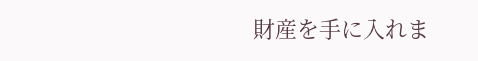財産を手に入れま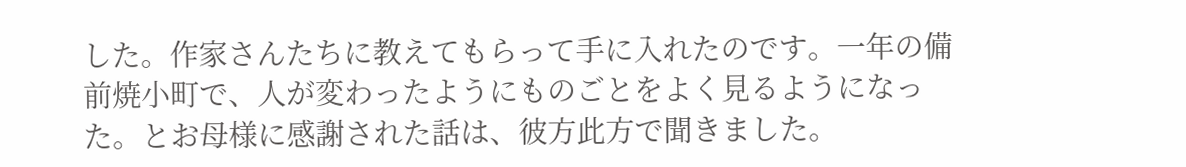した。作家さんたちに教えてもらって手に入れたのです。一年の備前焼小町で、人が変わったようにものごとをよく見るようになった。とお母様に感謝された話は、彼方此方で聞きました。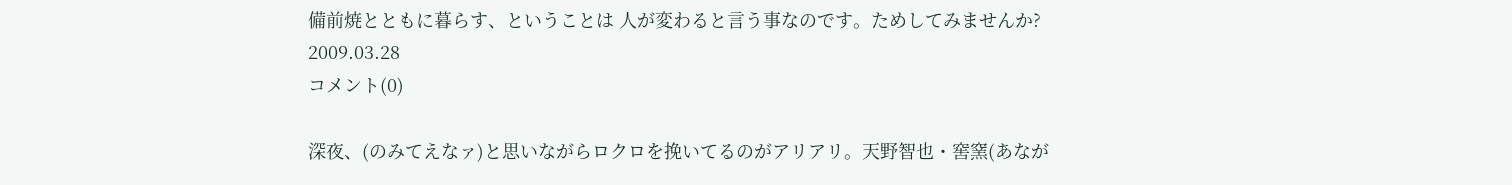備前焼とともに暮らす、ということは 人が変わると言う事なのです。ためしてみませんか?
2009.03.28
コメント(0)

深夜、(のみてえなァ)と思いながらロクロを挽いてるのがアリアリ。天野智也・窖窯(あなが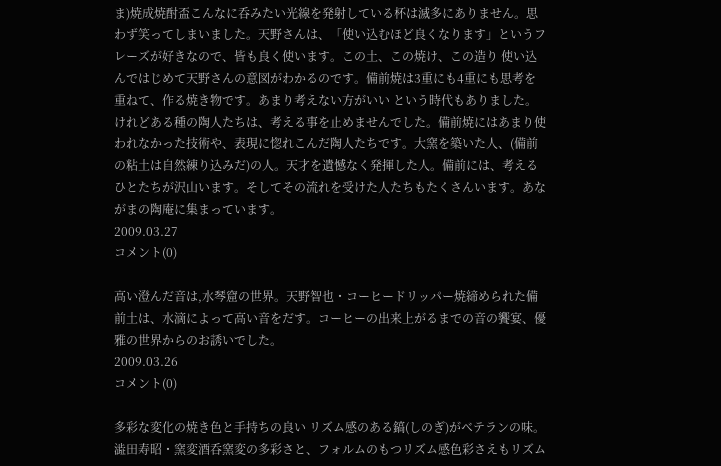ま)焼成焼酎盃こんなに呑みたい光線を発射している杯は滅多にありません。思わず笑ってしまいました。天野さんは、「使い込むほど良くなります」というフレーズが好きなので、皆も良く使います。この土、この焼け、この造り 使い込んではじめて天野さんの意図がわかるのです。備前焼は3重にも4重にも思考を重ねて、作る焼き物です。あまり考えない方がいい という時代もありました。けれどある種の陶人たちは、考える事を止めませんでした。備前焼にはあまり使われなかった技術や、表現に惚れこんだ陶人たちです。大窯を築いた人、(備前の粘土は自然練り込みだ)の人。天才を遺憾なく発揮した人。備前には、考えるひとたちが沢山います。そしてその流れを受けた人たちもたくさんいます。あながまの陶庵に集まっています。
2009.03.27
コメント(0)

高い澄んだ音は,水琴窟の世界。天野智也・コーヒードリッパー焼締められた備前土は、水滴によって高い音をだす。コーヒーの出来上がるまでの音の饗宴、優雅の世界からのお誘いでした。
2009.03.26
コメント(0)

多彩な変化の焼き色と手持ちの良い リズム感のある鎬(しのぎ)がベテランの味。澁田寿昭・窯変酒呑窯変の多彩さと、フォルムのもつリズム感色彩さえもリズム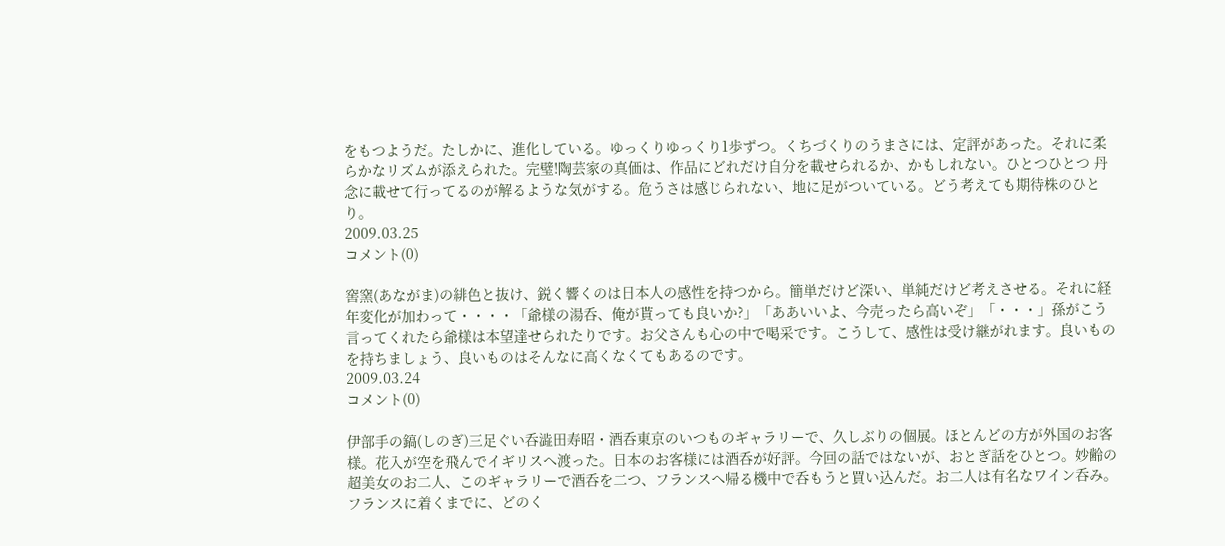をもつようだ。たしかに、進化している。ゆっくりゆっくり1歩ずつ。くちづくりのうまさには、定評があった。それに柔らかなリズムが添えられた。完璧!陶芸家の真価は、作品にどれだけ自分を載せられるか、かもしれない。ひとつひとつ 丹念に載せて行ってるのが解るような気がする。危うさは感じられない、地に足がついている。どう考えても期待株のひとり。
2009.03.25
コメント(0)

窖窯(あながま)の緋色と抜け、鋭く響くのは日本人の感性を持つから。簡単だけど深い、単純だけど考えさせる。それに経年変化が加わって・・・・「爺様の湯呑、俺が貰っても良いか?」「ああいいよ、今売ったら高いぞ」「・・・」孫がこう言ってくれたら爺様は本望達せられたりです。お父さんも心の中で喝采です。こうして、感性は受け継がれます。良いものを持ちましょう、良いものはそんなに高くなくてもあるのです。
2009.03.24
コメント(0)

伊部手の鎬(しのぎ)三足ぐい呑澁田寿昭・酒呑東京のいつものギャラリーで、久しぶりの個展。ほとんどの方が外国のお客様。花入が空を飛んでイギリスへ渡った。日本のお客様には酒呑が好評。今回の話ではないが、おとぎ話をひとつ。妙齢の超美女のお二人、このギャラリーで酒呑を二つ、フランスへ帰る機中で呑もうと買い込んだ。お二人は有名なワイン呑み。フランスに着くまでに、どのく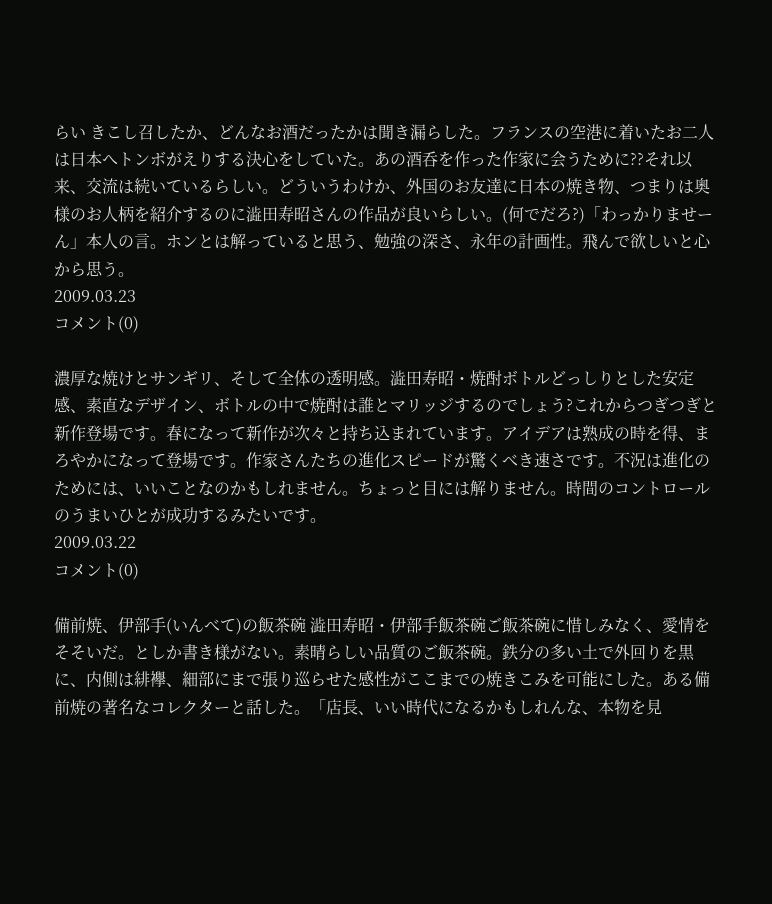らい きこし召したか、どんなお酒だったかは聞き漏らした。フランスの空港に着いたお二人は日本へトンボがえりする決心をしていた。あの酒呑を作った作家に会うために??それ以来、交流は続いているらしい。どういうわけか、外国のお友達に日本の焼き物、つまりは奥様のお人柄を紹介するのに澁田寿昭さんの作品が良いらしい。(何でだろ?)「わっかりませーん」本人の言。ホンとは解っていると思う、勉強の深さ、永年の計画性。飛んで欲しいと心から思う。
2009.03.23
コメント(0)

濃厚な焼けとサンギリ、そして全体の透明感。澁田寿昭・焼酎ボトルどっしりとした安定感、素直なデザイン、ボトルの中で焼酎は誰とマリッジするのでしょう?これからつぎつぎと新作登場です。春になって新作が次々と持ち込まれています。アイデアは熟成の時を得、まろやかになって登場です。作家さんたちの進化スピードが驚くべき速さです。不況は進化のためには、いいことなのかもしれません。ちょっと目には解りません。時間のコントロールのうまいひとが成功するみたいです。
2009.03.22
コメント(0)

備前焼、伊部手(いんべて)の飯茶碗 澁田寿昭・伊部手飯茶碗ご飯茶碗に惜しみなく、愛情をそそいだ。としか書き様がない。素晴らしい品質のご飯茶碗。鉄分の多い土で外回りを黒に、内側は緋襷、細部にまで張り巡らせた感性がここまでの焼きこみを可能にした。ある備前焼の著名なコレクターと話した。「店長、いい時代になるかもしれんな、本物を見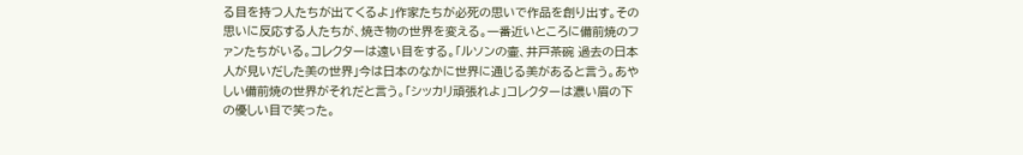る目を持つ人たちが出てくるよ」作家たちが必死の思いで作品を創り出す。その思いに反応する人たちが、焼き物の世界を変える。一番近いところに備前焼のファンたちがいる。コレクターは遠い目をする。「ルソンの壷、井戸茶碗 過去の日本人が見いだした美の世界」今は日本のなかに世界に通じる美があると言う。あやしい備前焼の世界がそれだと言う。「シッカリ頑張れよ」コレクターは濃い眉の下の優しい目で笑った。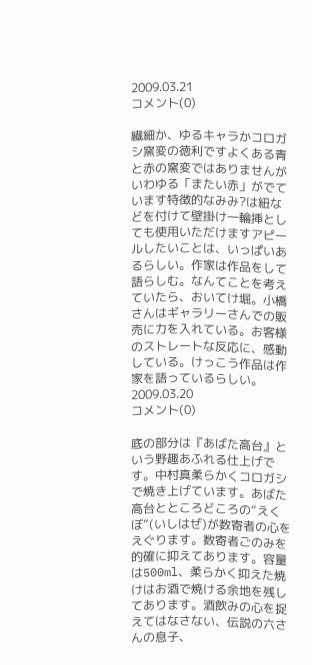2009.03.21
コメント(0)

繊細か、ゆるキャラかコロガシ窯変の徳利ですよくある青と赤の窯変ではありませんがいわゆる「またい赤」がでています特徴的なみみ?は紐などを付けて壁掛け一輪挿としても使用いただけますアピールしたいことは、いっぱいあるらしい。作家は作品をして語らしむ。なんてことを考えていたら、おいてけ堀。小橋さんはギャラリーさんでの販売に力を入れている。お客様のストレートな反応に、感動している。けっこう作品は作家を語っているらしい。
2009.03.20
コメント(0)

底の部分は『あばた高台』という野趣あふれる仕上げです。中村真柔らかくコロガシで焼き上げています。あばた高台とところどころの“えくぼ”(いしはぜ)が数寄者の心をえぐります。数寄者ごのみを的確に抑えてあります。容量は500ml、柔らかく抑えた焼けはお酒で焼ける余地を残してあります。酒飲みの心を捉えてはなさない、伝説の六さんの息子、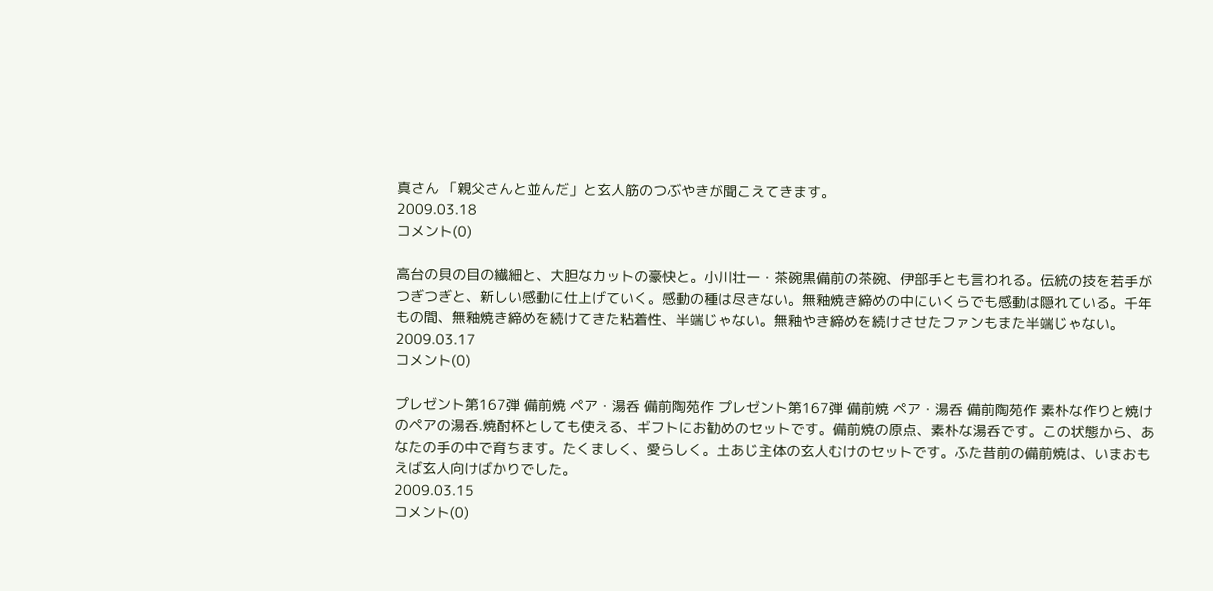真さん 「親父さんと並んだ」と玄人筋のつぶやきが聞こえてきます。
2009.03.18
コメント(0)

高台の貝の目の繊細と、大胆なカットの豪快と。小川壮一・茶碗黒備前の茶碗、伊部手とも言われる。伝統の技を若手がつぎつぎと、新しい感動に仕上げていく。感動の種は尽きない。無釉焼き締めの中にいくらでも感動は隠れている。千年もの間、無釉焼き締めを続けてきた粘着性、半端じゃない。無釉やき締めを続けさせたファンもまた半端じゃない。
2009.03.17
コメント(0)

プレゼント第167弾 備前焼 ペア・湯呑 備前陶苑作 プレゼント第167弾 備前焼 ペア・湯呑 備前陶苑作 素朴な作りと焼けのペアの湯呑.焼酎杯としても使える、ギフトにお勧めのセットです。備前焼の原点、素朴な湯呑です。この状態から、あなたの手の中で育ちます。たくましく、愛らしく。土あじ主体の玄人むけのセットです。ふた昔前の備前焼は、いまおもえば玄人向けばかりでした。
2009.03.15
コメント(0)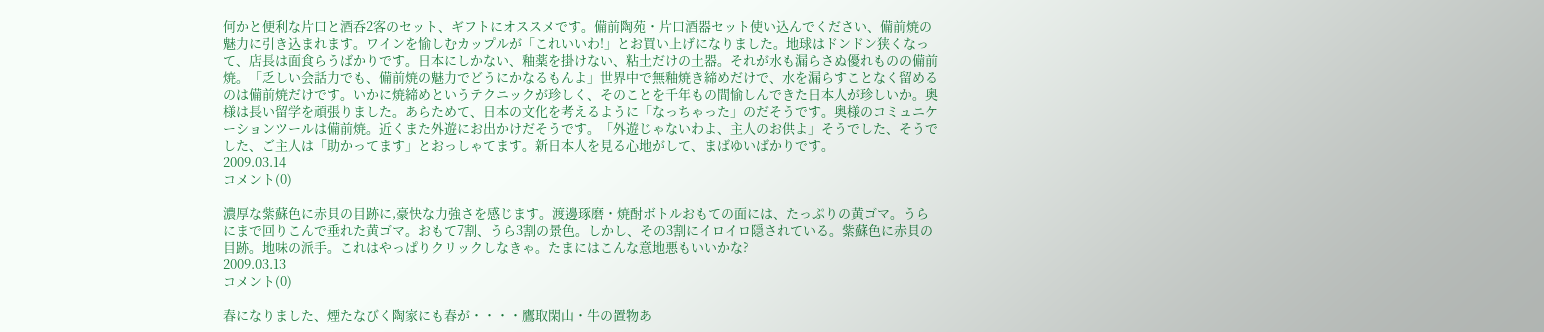何かと便利な片口と酒呑2客のセット、ギフトにオススメです。備前陶苑・片口酒器セット使い込んでください、備前焼の魅力に引き込まれます。ワインを愉しむカップルが「これいいわ!」とお買い上げになりました。地球はドンドン狭くなって、店長は面食らうばかりです。日本にしかない、釉薬を掛けない、粘土だけの土器。それが水も漏らさぬ優れものの備前焼。「乏しい会話力でも、備前焼の魅力でどうにかなるもんよ」世界中で無釉焼き締めだけで、水を漏らすことなく留めるのは備前焼だけです。いかに焼締めというテクニックが珍しく、そのことを千年もの間愉しんできた日本人が珍しいか。奥様は長い留学を頑張りました。あらためて、日本の文化を考えるように「なっちゃった」のだそうです。奥様のコミュニケーションツールは備前焼。近くまた外遊にお出かけだそうです。「外遊じゃないわよ、主人のお供よ」そうでした、そうでした、ご主人は「助かってます」とおっしゃてます。新日本人を見る心地がして、まばゆいばかりです。
2009.03.14
コメント(0)

濃厚な紫蘇色に赤貝の目跡に,豪快な力強さを感じます。渡邊琢磨・焼酎ボトルおもての面には、たっぷりの黄ゴマ。うらにまで回りこんで垂れた黄ゴマ。おもて7割、うら3割の景色。しかし、その3割にイロイロ隠されている。紫蘇色に赤貝の目跡。地味の派手。これはやっぱりクリックしなきゃ。たまにはこんな意地悪もいいかな?
2009.03.13
コメント(0)

春になりました、煙たなびく陶家にも春が・・・・鷹取閑山・牛の置物あ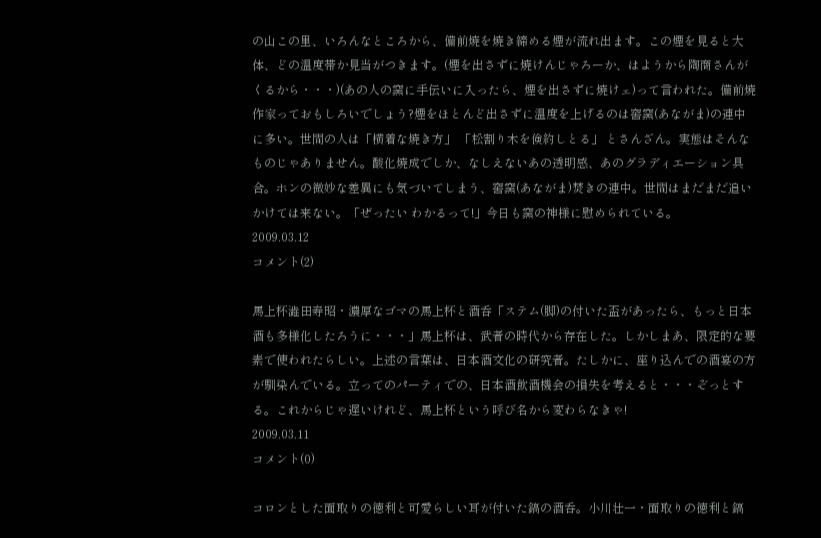の山この里、いろんなところから、備前焼を焼き締める煙が流れ出ます。この煙を見ると大体、どの温度帯か見当がつきます。(煙を出さずに焼けんじゃろーか、はようから陶商さんがくるから・・・)(あの人の窯に手伝いに入ったら、煙を出さずに焼けェ)って言われた。備前焼作家っておもしろいでしょう?煙をほとんど出さずに温度を上げるのは窖窯(あながま)の連中に多い。世間の人は「横着な焼き方」 「松割り木を倹約しとる」 とさんざん。実態はそんなものじゃありません。酸化焼成でしか、なしえないあの透明感、あのグラディエーション具合。ホンの微妙な差異にも気づいてしまう、窖窯(あながま)焚きの連中。世間はまだまだ追いかけては来ない。「ぜったい わかるって!」今日も窯の神様に慰められている。
2009.03.12
コメント(2)

馬上杯澁田寿昭・濃厚なゴマの馬上杯と酒呑「ステム(脚)の付いた盃があったら、もっと日本酒も多様化したろうに・・・」馬上杯は、武者の時代から存在した。しかしまあ、限定的な要素で使われたらしい。上述の言葉は、日本酒文化の研究者。たしかに、座り込んでの酒宴の方が馴染んでいる。立ってのパーティでの、日本酒飲酒機会の損失を考えると・・・ぞっとする。これからじゃ遅いけれど、馬上杯という呼び名から変わらなきゃ!
2009.03.11
コメント(0)

コロンとした面取りの徳利と可愛らしい耳が付いた鎬の酒呑。小川壮一・面取りの徳利と鎬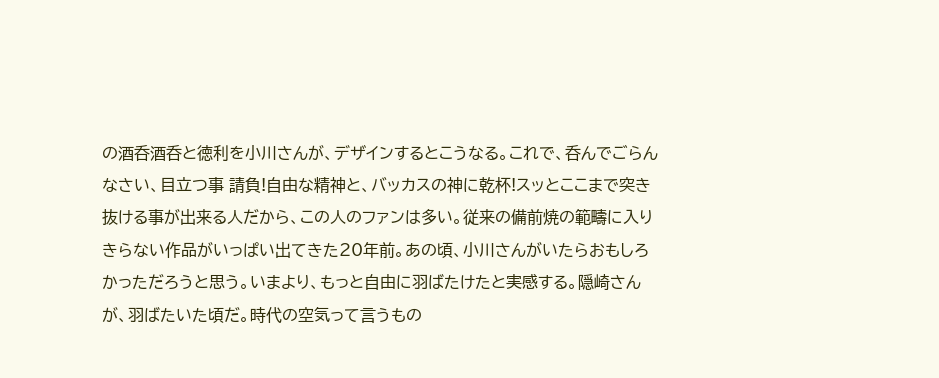の酒呑酒呑と徳利を小川さんが、デザインするとこうなる。これで、呑んでごらんなさい、目立つ事 請負!自由な精神と、バッカスの神に乾杯!スッとここまで突き抜ける事が出来る人だから、この人のファンは多い。従来の備前焼の範疇に入りきらない作品がいっぱい出てきた20年前。あの頃、小川さんがいたらおもしろかっただろうと思う。いまより、もっと自由に羽ばたけたと実感する。隠崎さんが、羽ばたいた頃だ。時代の空気って言うもの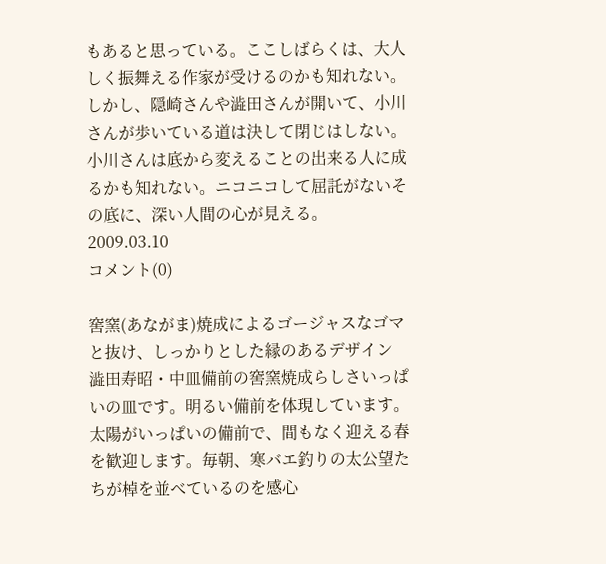もあると思っている。ここしばらくは、大人しく振舞える作家が受けるのかも知れない。しかし、隠崎さんや澁田さんが開いて、小川さんが歩いている道は決して閉じはしない。小川さんは底から変えることの出来る人に成るかも知れない。ニコニコして屈託がないその底に、深い人間の心が見える。
2009.03.10
コメント(0)

窖窯(あながま)焼成によるゴージャスなゴマと抜け、しっかりとした縁のあるデザイン 澁田寿昭・中皿備前の窖窯焼成らしさいっぱいの皿です。明るい備前を体現しています。太陽がいっぱいの備前で、間もなく迎える春を歓迎します。毎朝、寒バエ釣りの太公望たちが棹を並べているのを感心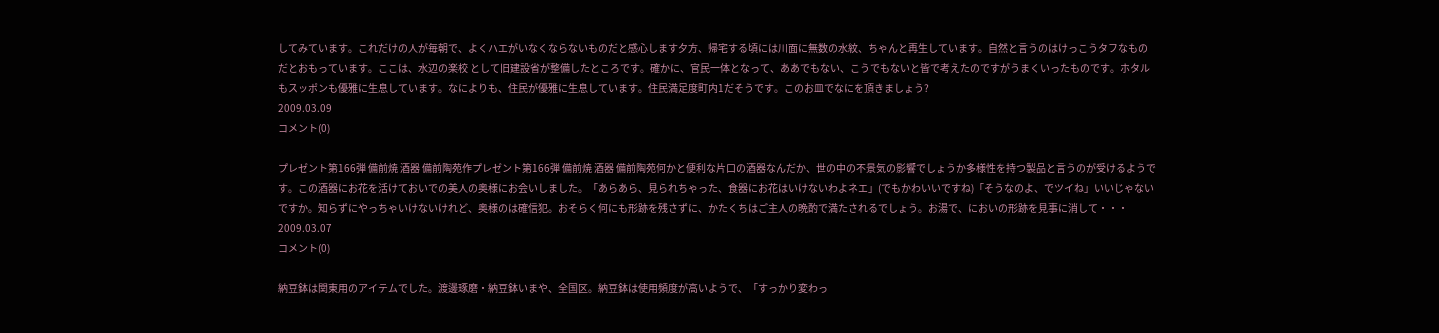してみています。これだけの人が毎朝で、よくハエがいなくならないものだと感心します夕方、帰宅する頃には川面に無数の水紋、ちゃんと再生しています。自然と言うのはけっこうタフなものだとおもっています。ここは、水辺の楽校 として旧建設省が整備したところです。確かに、官民一体となって、ああでもない、こうでもないと皆で考えたのですがうまくいったものです。ホタルもスッポンも優雅に生息しています。なによりも、住民が優雅に生息しています。住民満足度町内1だそうです。このお皿でなにを頂きましょう?
2009.03.09
コメント(0)

プレゼント第166弾 備前焼 酒器 備前陶苑作プレゼント第166弾 備前焼 酒器 備前陶苑何かと便利な片口の酒器なんだか、世の中の不景気の影響でしょうか多様性を持つ製品と言うのが受けるようです。この酒器にお花を活けておいでの美人の奥様にお会いしました。「あらあら、見られちゃった、食器にお花はいけないわよネエ」(でもかわいいですね)「そうなのよ、でツイね」いいじゃないですか。知らずにやっちゃいけないけれど、奥様のは確信犯。おそらく何にも形跡を残さずに、かたくちはご主人の晩酌で満たされるでしょう。お湯で、においの形跡を見事に消して・・・
2009.03.07
コメント(0)

納豆鉢は関東用のアイテムでした。渡邊琢磨・納豆鉢いまや、全国区。納豆鉢は使用頻度が高いようで、「すっかり変わっ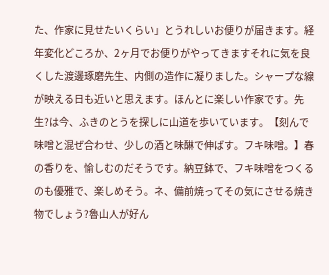た、作家に見せたいくらい」とうれしいお便りが届きます。経年変化どころか、2ヶ月でお便りがやってきますそれに気を良くした渡邊琢磨先生、内側の造作に凝りました。シャープな線が映える日も近いと思えます。ほんとに楽しい作家です。先生?は今、ふきのとうを探しに山道を歩いています。【刻んで味噌と混ぜ合わせ、少しの酒と味醂で伸ばす。フキ味噌。】春の香りを、愉しむのだそうです。納豆鉢で、フキ味噌をつくるのも優雅で、楽しめそう。ネ、備前焼ってその気にさせる焼き物でしょう?魯山人が好ん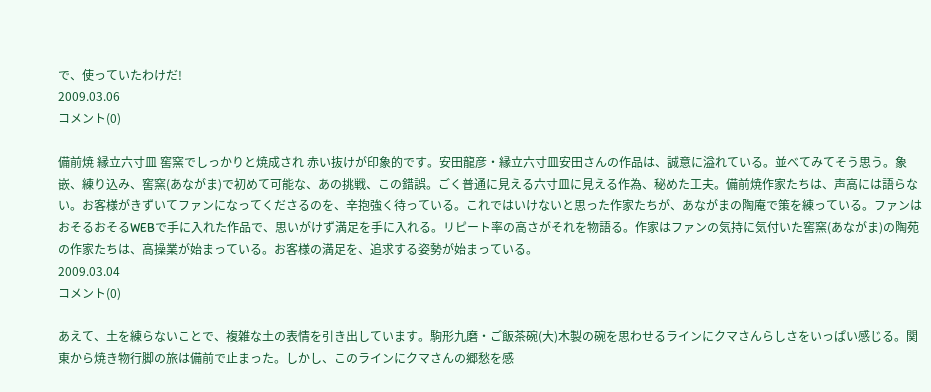で、使っていたわけだ!
2009.03.06
コメント(0)

備前焼 縁立六寸皿 窖窯でしっかりと焼成され 赤い抜けが印象的です。安田龍彦・縁立六寸皿安田さんの作品は、誠意に溢れている。並べてみてそう思う。象嵌、練り込み、窖窯(あながま)で初めて可能な、あの挑戦、この錯誤。ごく普通に見える六寸皿に見える作為、秘めた工夫。備前焼作家たちは、声高には語らない。お客様がきずいてファンになってくださるのを、辛抱強く待っている。これではいけないと思った作家たちが、あながまの陶庵で策を練っている。ファンはおそるおそるWEBで手に入れた作品で、思いがけず満足を手に入れる。リピート率の高さがそれを物語る。作家はファンの気持に気付いた窖窯(あながま)の陶苑の作家たちは、高操業が始まっている。お客様の満足を、追求する姿勢が始まっている。
2009.03.04
コメント(0)

あえて、土を練らないことで、複雑な土の表情を引き出しています。駒形九磨・ご飯茶碗(大)木製の碗を思わせるラインにクマさんらしさをいっぱい感じる。関東から焼き物行脚の旅は備前で止まった。しかし、このラインにクマさんの郷愁を感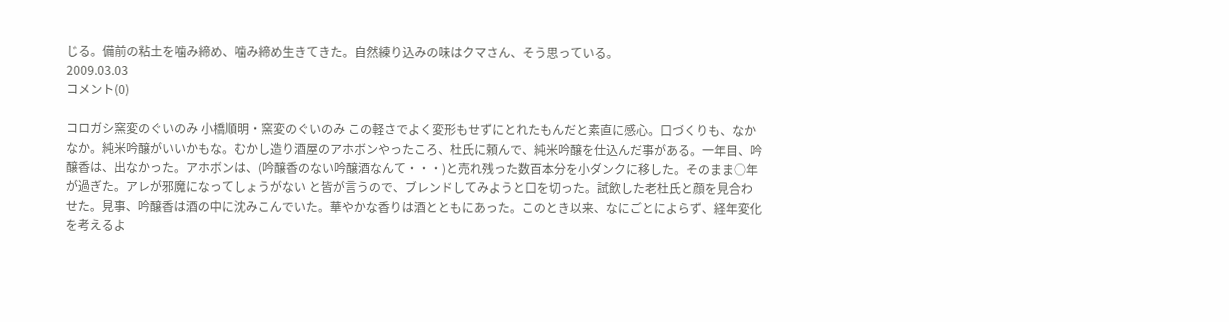じる。備前の粘土を噛み締め、噛み締め生きてきた。自然練り込みの味はクマさん、そう思っている。
2009.03.03
コメント(0)

コロガシ窯変のぐいのみ 小橋順明・窯変のぐいのみ この軽さでよく変形もせずにとれたもんだと素直に感心。口づくりも、なかなか。純米吟醸がいいかもな。むかし造り酒屋のアホボンやったころ、杜氏に頼んで、純米吟醸を仕込んだ事がある。一年目、吟醸香は、出なかった。アホボンは、(吟醸香のない吟醸酒なんて・・・)と売れ残った数百本分を小ダンクに移した。そのまま○年が過ぎた。アレが邪魔になってしょうがない と皆が言うので、ブレンドしてみようと口を切った。試飲した老杜氏と顔を見合わせた。見事、吟醸香は酒の中に沈みこんでいた。華やかな香りは酒とともにあった。このとき以来、なにごとによらず、経年変化を考えるよ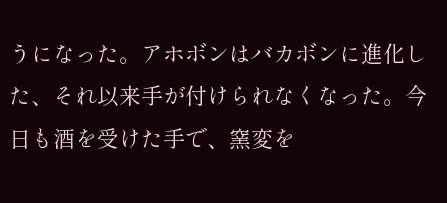うになった。アホボンはバカボンに進化した、それ以来手が付けられなくなった。今日も酒を受けた手で、窯変を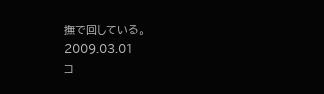撫で回している。
2009.03.01
コ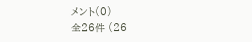メント(0)
全26件 (26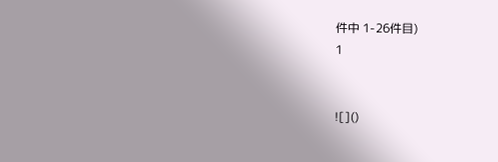件中 1-26件目)
1


![]()